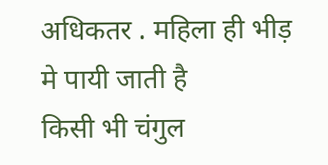अधिकतर . महिला ही भीड़ मे पायी जाती है
किसी भी चंगुल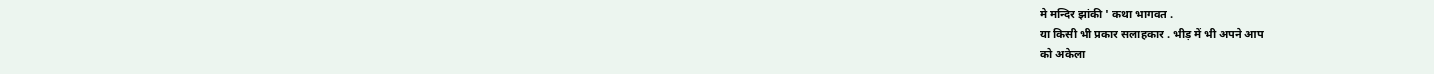मे मन्दिर झांकी ' कथा भागवत .
या किसी भी प्रकार सलाहकार . भीड़ में भी अपने आप
को अकेला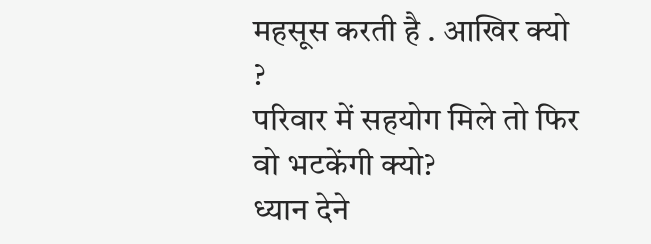महसूस करती है . आखिर क्यो ?
परिवार में सहयोग मिले तो फिर वो भटकेंगी क्यो?
ध्यान देने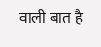वाली बात है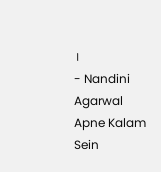।
- Nandini Agarwal Apne Kalam Sein